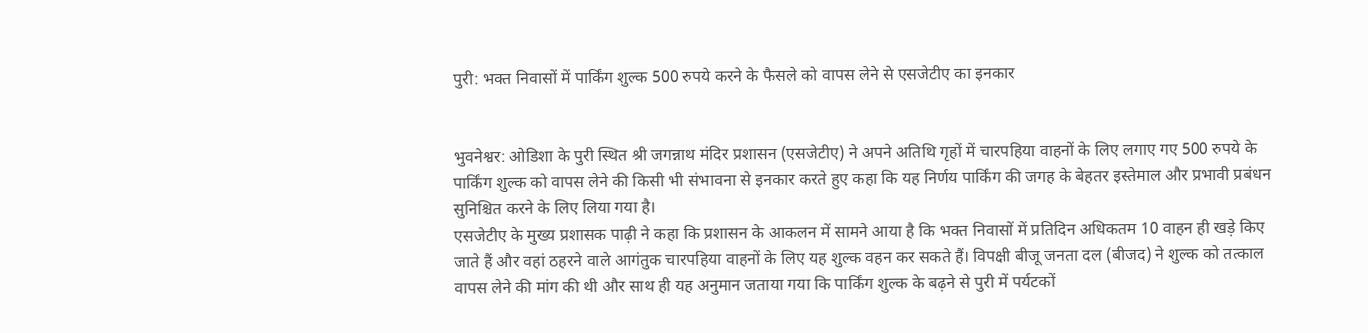पुरी: भक्त निवासों में पार्किंग शुल्क 500 रुपये करने के फैसले को वापस लेने से एसजेटीए का इनकार


भुवनेश्वर: ओडिशा के पुरी स्थित श्री जगन्नाथ मंदिर प्रशासन (एसजेटीए) ने अपने अतिथि गृहों में चारपहिया वाहनों के लिए लगाए गए 500 रुपये के पार्किंग शुल्क को वापस लेने की किसी भी संभावना से इनकार करते हुए कहा कि यह निर्णय पार्किंग की जगह के बेहतर इस्तेमाल और प्रभावी प्रबंधन सुनिश्चित करने के लिए लिया गया है।
एसजेटीए के मुख्य प्रशासक पाढ़ी ने कहा कि प्रशासन के आकलन में सामने आया है कि भक्त निवासों में प्रतिदिन अधिकतम 10 वाहन ही खड़े किए जाते हैं और वहां ठहरने वाले आगंतुक चारपहिया वाहनों के लिए यह शुल्क वहन कर सकते हैं। विपक्षी बीजू जनता दल (बीजद) ने शुल्क को तत्काल वापस लेने की मांग की थी और साथ ही यह अनुमान जताया गया कि पार्किंग शुल्क के बढ़ने से पुरी में पर्यटकों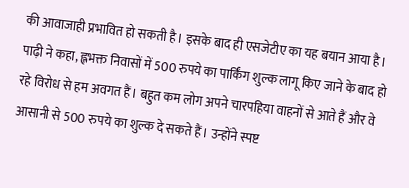की आवाजाही प्रभावित हो सकती है। इसके बाद ही एसजेटीए का यह बयान आया है।
पाढ़ी ने कहा, ह्लभक्त निवासों में 500 रुपये का पार्किंग शुल्क लागू किए जाने के बाद हो रहे विरोध से हम अवगत हैं। बहुत कम लोग अपने चारपहिया वाहनों से आते हैं और वे आसानी से 500 रुपये का शुल्क दे सकते हैं। उन्होंने स्पष्ट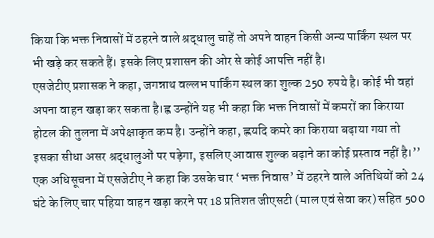किया कि भक्त निवासों में ठहरने वाले श्रद्धालु चाहें तो अपने वाहन किसी अन्य पार्किंग स्थल पर भी खड़े कर सकते हैं। इसके लिए प्रशासन की ओर से कोई आपत्ति नहीं है।
एसजेटीए प्रशासक ने कहा, जगन्नाथ वल्लभ पार्किंग स्थल का शुल्क 250 रुपये है। कोई भी वहां अपना वाहन खड़ा कर सकता है।ह्व उन्होंने यह भी कहा कि भक्त निवासों में कमरों का किराया होटल की तुलना में अपेक्षाकृत कम है। उन्होंने कहा, ह्लयदि कमरे का किराया बढ़ाया गया तो इसका सीधा असर श्रद्धालुओं पर पड़ेगा, इसलिए आवास शुल्क बढ़ाने का कोई प्रस्ताव नहीं है।’’ एक अधिसूचना में एसजेटीए ने कहा कि उसके चार ‘भक्त निवास’ में ठहरने वाले अतिथियों को 24 घंटे के लिए चार पहिया वाहन खड़ा करने पर 18 प्रतिशत जीएसटी (माल एवं सेवा कर) सहित 500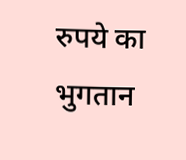रुपये का भुगतान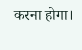करना होगा।